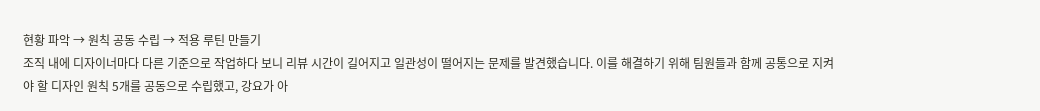현황 파악 → 원칙 공동 수립 → 적용 루틴 만들기
조직 내에 디자이너마다 다른 기준으로 작업하다 보니 리뷰 시간이 길어지고 일관성이 떨어지는 문제를 발견했습니다. 이를 해결하기 위해 팀원들과 함께 공통으로 지켜야 할 디자인 원칙 5개를 공동으로 수립했고, 강요가 아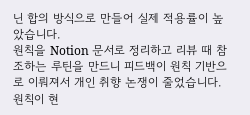닌 합의 방식으로 만들어 실제 적용률이 높았습니다.
원칙을 Notion 문서로 정리하고 리뷰 때 참조하는 루틴을 만드니 피드백이 원칙 기반으로 이뤄져서 개인 취향 논쟁이 줄었습니다. 원칙이 현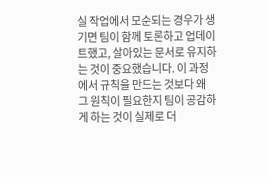실 작업에서 모순되는 경우가 생기면 팀이 함께 토론하고 업데이트했고, 살아있는 문서로 유지하는 것이 중요했습니다. 이 과정에서 규칙을 만드는 것보다 왜 그 원칙이 필요한지 팀이 공감하게 하는 것이 실제로 더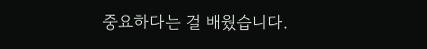중요하다는 걸 배웠습니다.